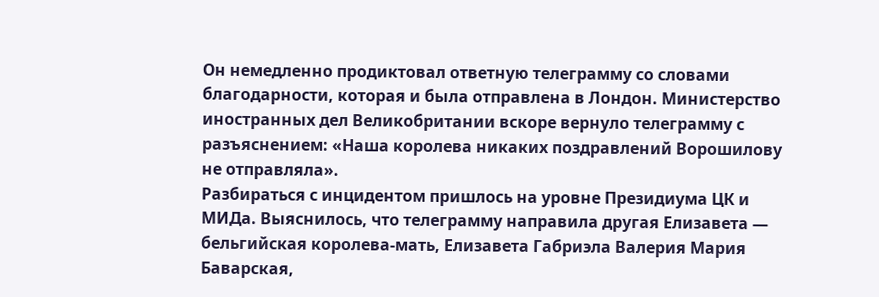Он немедленно продиктовал ответную телеграмму со словами благодарности, которая и была отправлена в Лондон. Министерство иностранных дел Великобритании вскоре вернуло телеграмму с разъяснением: «Наша королева никаких поздравлений Ворошилову не отправляла».
Разбираться с инцидентом пришлось на уровне Президиума ЦК и МИДа. Выяснилось, что телеграмму направила другая Елизавета — бельгийская королева-мать, Елизавета Габриэла Валерия Мария Баварская,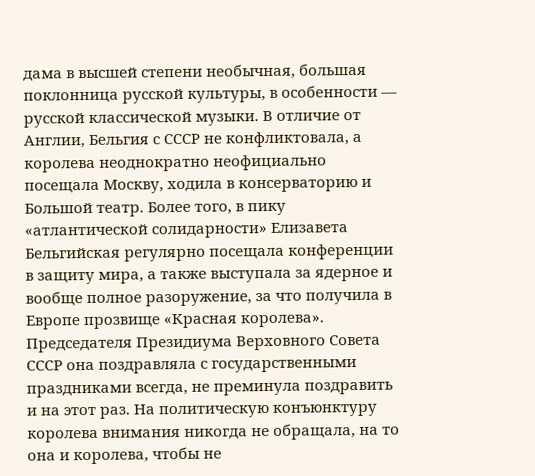дама в высшей степени необычная, большая поклонница русской культуры, в особенности — русской классической музыки. В отличие от Англии, Бельгия с СССР не конфликтовала, а королева неоднократно неофициально посещала Москву, ходила в консерваторию и Большой театр. Более того, в пику «атлантической солидарности» Елизавета Бельгийская регулярно посещала конференции в защиту мира, а также выступала за ядерное и вообще полное разоружение, за что получила в Европе прозвище «Красная королева».
Председателя Президиума Верховного Совета СССР она поздравляла с государственными праздниками всегда, не преминула поздравить и на этот раз. На политическую конъюнктуру королева внимания никогда не обращала, на то она и королева, чтобы не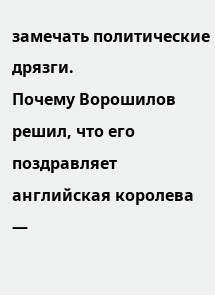замечать политические дрязги.
Почему Ворошилов решил, что его поздравляет английская королева —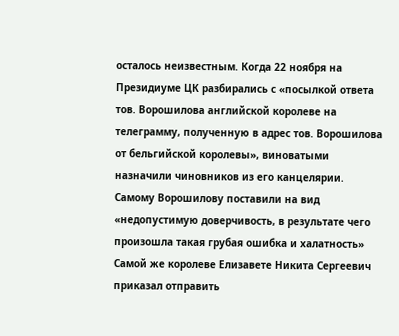осталось неизвестным. Когда 22 ноября на Президиуме ЦК разбирались с «посылкой ответа тов. Ворошилова английской королеве на телеграмму, полученную в адрес тов. Ворошилова от бельгийской королевы», виноватыми назначили чиновников из его канцелярии. Самому Ворошилову поставили на вид «недопустимую доверчивость, в результате чего произошла такая грубая ошибка и халатность»
Самой же королеве Елизавете Никита Сергеевич приказал отправить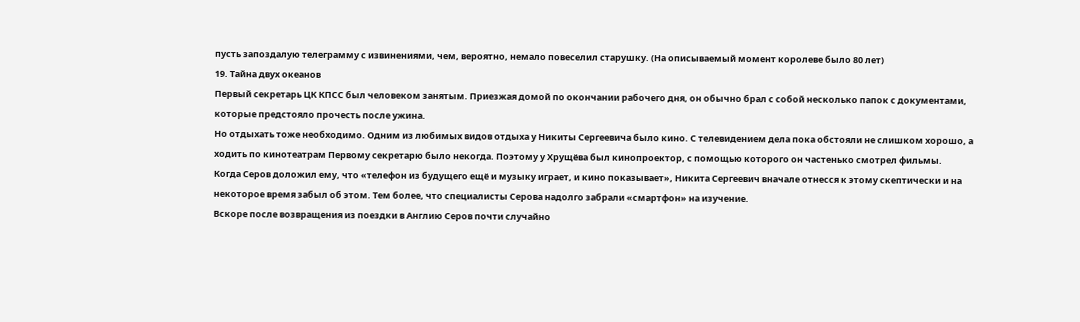пусть запоздалую телеграмму с извинениями, чем, вероятно, немало повеселил старушку. (На описываемый момент королеве было 80 лет)
19. Тайна двух океанов
Первый секретарь ЦК КПСС был человеком занятым. Приезжая домой по окончании рабочего дня, он обычно брал с собой несколько папок с документами, которые предстояло прочесть после ужина.
Но отдыхать тоже необходимо. Одним из любимых видов отдыха у Никиты Сергеевича было кино. С телевидением дела пока обстояли не слишком хорошо, а ходить по кинотеатрам Первому секретарю было некогда. Поэтому у Хрущёва был кинопроектор, с помощью которого он частенько смотрел фильмы.
Когда Серов доложил ему, что «телефон из будущего ещё и музыку играет, и кино показывает», Никита Сергеевич вначале отнесся к этому скептически и на некоторое время забыл об этом. Тем более, что специалисты Серова надолго забрали «смартфон» на изучение.
Вскоре после возвращения из поездки в Англию Серов почти случайно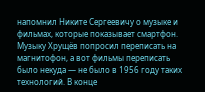напомнил Никите Сергеевичу о музыке и фильмах, которые показывает смартфон. Музыку Хрущёв попросил переписать на магнитофон, а вот фильмы переписать было некуда — не было в 1956 году таких технологий. В конце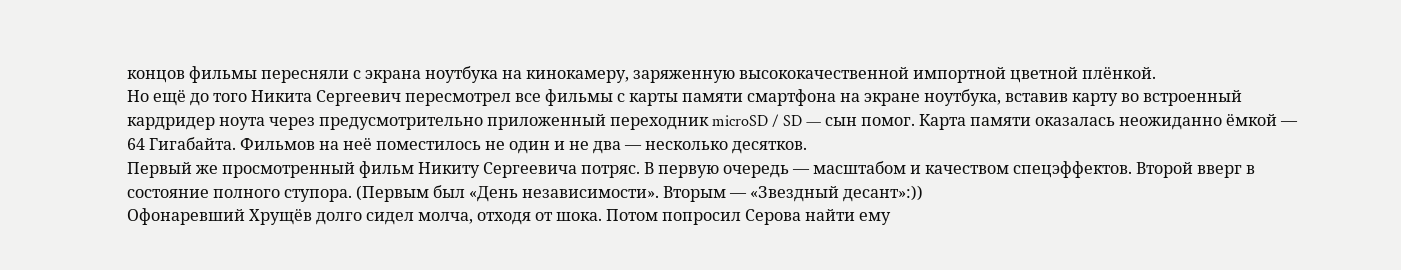концов фильмы пересняли с экрана ноутбука на кинокамеру, заряженную высококачественной импортной цветной плёнкой.
Но ещё до того Никита Сергеевич пересмотрел все фильмы с карты памяти смартфона на экране ноутбука, вставив карту во встроенный кардридер ноута через предусмотрительно приложенный переходник microSD / SD — сын помог. Карта памяти оказалась неожиданно ёмкой — 64 Гигабайта. Фильмов на неё поместилось не один и не два — несколько десятков.
Первый же просмотренный фильм Никиту Сергеевича потряс. В первую очередь — масштабом и качеством спецэффектов. Второй вверг в состояние полного ступора. (Первым был «День независимости». Вторым — «Звездный десант»:))
Офонаревший Хрущёв долго сидел молча, отходя от шока. Потом попросил Серова найти ему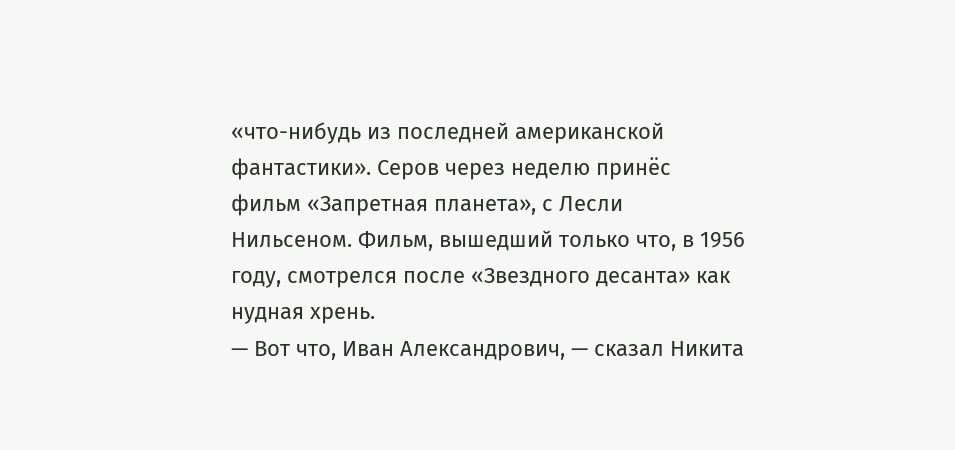«что-нибудь из последней американской фантастики». Серов через неделю принёс фильм «Запретная планета», с Лесли Нильсеном. Фильм, вышедший только что, в 1956 году, смотрелся после «Звездного десанта» как нудная хрень.
— Вот что, Иван Александрович, — сказал Никита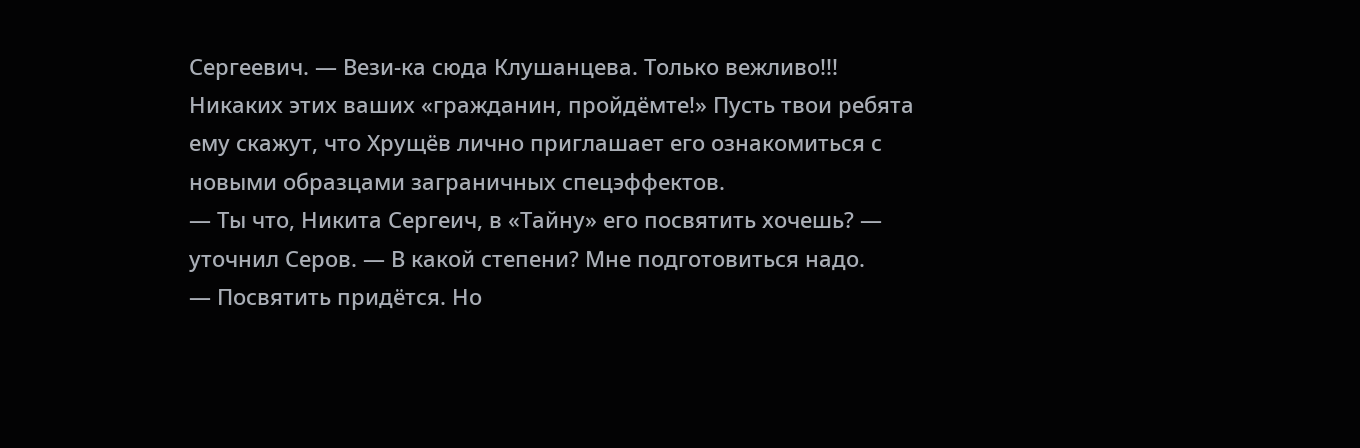Сергеевич. — Вези-ка сюда Клушанцева. Только вежливо!!! Никаких этих ваших «гражданин, пройдёмте!» Пусть твои ребята ему скажут, что Хрущёв лично приглашает его ознакомиться с новыми образцами заграничных спецэффектов.
— Ты что, Никита Сергеич, в «Тайну» его посвятить хочешь? — уточнил Серов. — В какой степени? Мне подготовиться надо.
— Посвятить придётся. Но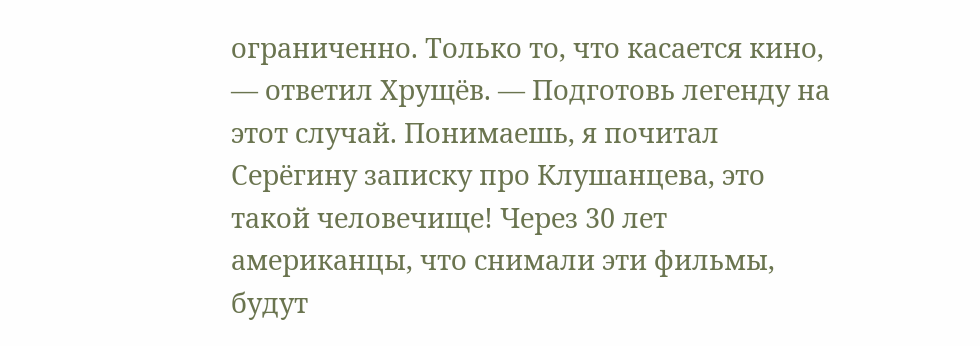ограниченно. Только то, что касается кино, — ответил Хрущёв. — Подготовь легенду на этот случай. Понимаешь, я почитал Серёгину записку про Клушанцева, это такой человечище! Через 30 лет американцы, что снимали эти фильмы, будут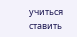учиться ставить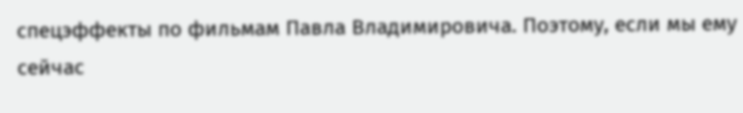спецэффекты по фильмам Павла Владимировича. Поэтому, если мы ему сейчас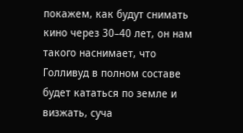покажем, как будут снимать кино через 30–40 лет, он нам такого наснимает, что Голливуд в полном составе будет кататься по земле и визжать, суча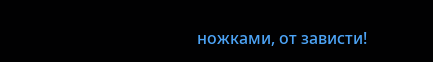ножками, от зависти!